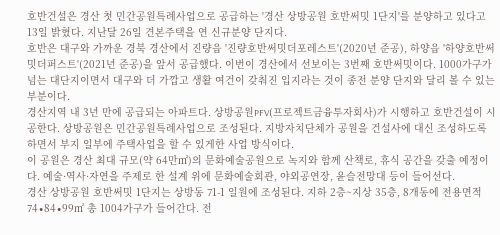호반건설은 경산 첫 민간공원특례사업으로 공급하는 '경산 상방공원 호반써밋 1단지'를 분양하고 있다고 13일 밝혔다. 지난달 26일 견본주택을 연 신규분양 단지다.
호반은 대구와 가까운 경북 경산에서 진량읍 '진량호반써밋더포레스트'(2020년 준공), 하양읍 '하양호반써밋더퍼스트'(2021년 준공)을 앞서 공급했다. 이번이 경산에서 선보이는 3번째 호반써밋이다. 1000가구가 넘는 대단지이면서 대구와 더 가깝고 생활 여건이 갖춰진 입지라는 것이 종전 분양 단지와 달리 볼 수 있는 부분이다.
경산지역 내 3년 만에 공급되는 아파트다. 상방공원PFV(프로젝트금융투자회사)가 시행하고 호반건설이 시공한다. 상방공원은 민간공원특례사업으로 조성된다. 지방자치단체가 공원을 건설사에 대신 조성하도록 하면서 부지 일부에 주택사업을 할 수 있게한 사업 방식이다.
이 공원은 경산 최대 규모(약 64만㎡)의 문화예술공원으로 녹지와 함께 산책로, 휴식 공간을 갖출 예정이다. 예술·역사·자연을 주제로 한 설계 위에 문화예술회관, 야외공연장, 윤슬전망대 등이 들어선다.
경산 상방공원 호반써밋 1단지는 상방동 71-1 일원에 조성된다. 지하 2층~지상 35층, 8개동에 전용면적 74∙84∙99㎡ 총 1004가구가 들어간다. 전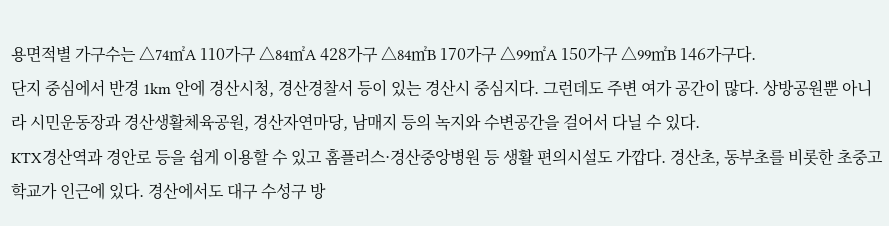용면적별 가구수는 △74㎡A 110가구 △84㎡A 428가구 △84㎡B 170가구 △99㎡A 150가구 △99㎡B 146가구다.
단지 중심에서 반경 1km 안에 경산시청, 경산경찰서 등이 있는 경산시 중심지다. 그런데도 주변 여가 공간이 많다. 상방공원뿐 아니라 시민운동장과 경산생활체육공원, 경산자연마당, 남매지 등의 녹지와 수변공간을 걸어서 다닐 수 있다.
KTX경산역과 경안로 등을 쉽게 이용할 수 있고 홈플러스·경산중앙병원 등 생활 편의시설도 가깝다. 경산초, 동부초를 비롯한 초중고 학교가 인근에 있다. 경산에서도 대구 수성구 방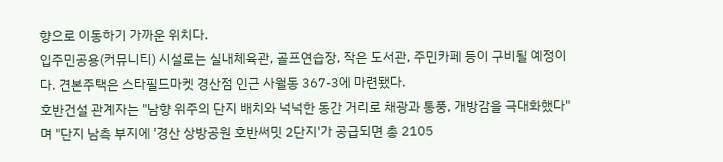향으로 이동하기 가까운 위치다.
입주민공용(커뮤니티) 시설로는 실내체육관, 골프연습장, 작은 도서관, 주민카페 등이 구비될 예정이다. 견본주택은 스타필드마켓 경산점 인근 사월동 367-3에 마련됐다.
호반건설 관계자는 "남향 위주의 단지 배치와 넉넉한 동간 거리로 채광과 통풍, 개방감을 극대화했다"며 "단지 남측 부지에 '경산 상방공원 호반써밋 2단지'가 공급되면 총 2105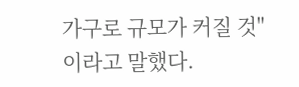가구로 규모가 커질 것"이라고 말했다.